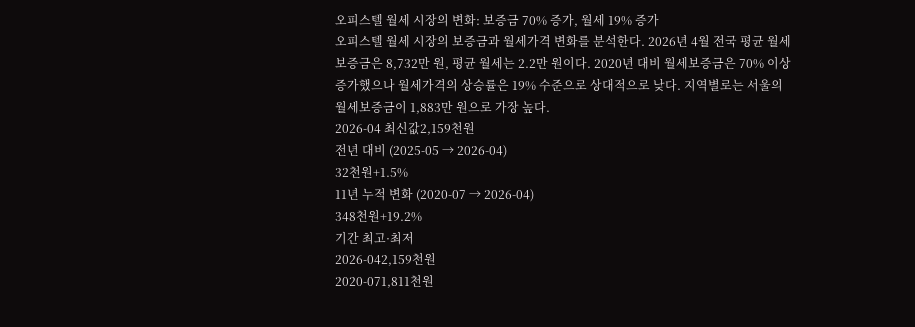오피스텔 월세 시장의 변화: 보증금 70% 증가, 월세 19% 증가
오피스텔 월세 시장의 보증금과 월세가격 변화를 분석한다. 2026년 4월 전국 평균 월세보증금은 8,732만 원, 평균 월세는 2.2만 원이다. 2020년 대비 월세보증금은 70% 이상 증가했으나 월세가격의 상승률은 19% 수준으로 상대적으로 낮다. 지역별로는 서울의 월세보증금이 1,883만 원으로 가장 높다.
2026-04 최신값2,159천원
전년 대비 (2025-05 → 2026-04)
32천원+1.5%
11년 누적 변화 (2020-07 → 2026-04)
348천원+19.2%
기간 최고·최저
2026-042,159천원
2020-071,811천원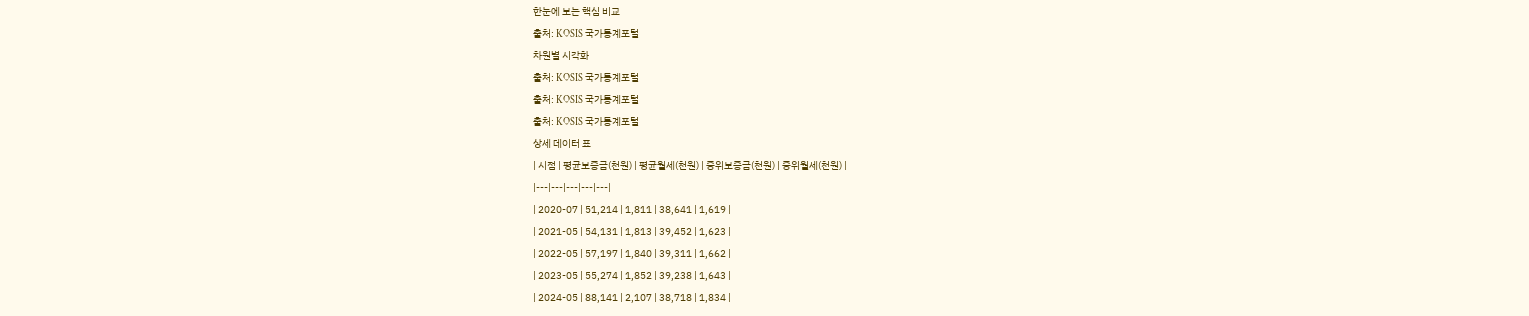한눈에 보는 핵심 비교
출처: KOSIS 국가통계포털
차원별 시각화
출처: KOSIS 국가통계포털
출처: KOSIS 국가통계포털
출처: KOSIS 국가통계포털
상세 데이터 표
| 시점 | 평균보증금(천원) | 평균월세(천원) | 중위보증금(천원) | 중위월세(천원) |
|---|---|---|---|---|
| 2020-07 | 51,214 | 1,811 | 38,641 | 1,619 |
| 2021-05 | 54,131 | 1,813 | 39,452 | 1,623 |
| 2022-05 | 57,197 | 1,840 | 39,311 | 1,662 |
| 2023-05 | 55,274 | 1,852 | 39,238 | 1,643 |
| 2024-05 | 88,141 | 2,107 | 38,718 | 1,834 |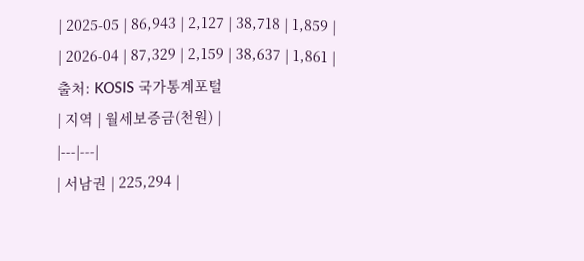| 2025-05 | 86,943 | 2,127 | 38,718 | 1,859 |
| 2026-04 | 87,329 | 2,159 | 38,637 | 1,861 |
출처: KOSIS 국가통계포털
| 지역 | 월세보증금(천원) |
|---|---|
| 서남권 | 225,294 |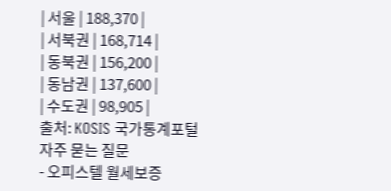| 서울 | 188,370 |
| 서북권 | 168,714 |
| 동북권 | 156,200 |
| 동남권 | 137,600 |
| 수도권 | 98,905 |
출처: KOSIS 국가통계포털
자주 묻는 질문
- 오피스텔 월세보증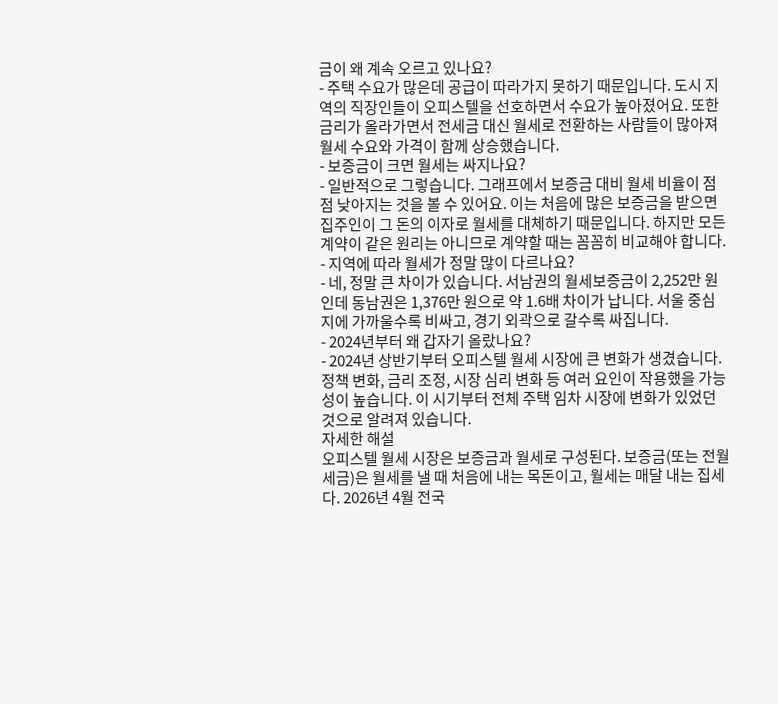금이 왜 계속 오르고 있나요?
- 주택 수요가 많은데 공급이 따라가지 못하기 때문입니다. 도시 지역의 직장인들이 오피스텔을 선호하면서 수요가 높아졌어요. 또한 금리가 올라가면서 전세금 대신 월세로 전환하는 사람들이 많아져 월세 수요와 가격이 함께 상승했습니다.
- 보증금이 크면 월세는 싸지나요?
- 일반적으로 그렇습니다. 그래프에서 보증금 대비 월세 비율이 점점 낮아지는 것을 볼 수 있어요. 이는 처음에 많은 보증금을 받으면 집주인이 그 돈의 이자로 월세를 대체하기 때문입니다. 하지만 모든 계약이 같은 원리는 아니므로 계약할 때는 꼼꼼히 비교해야 합니다.
- 지역에 따라 월세가 정말 많이 다르나요?
- 네, 정말 큰 차이가 있습니다. 서남권의 월세보증금이 2,252만 원인데 동남권은 1,376만 원으로 약 1.6배 차이가 납니다. 서울 중심지에 가까울수록 비싸고, 경기 외곽으로 갈수록 싸집니다.
- 2024년부터 왜 갑자기 올랐나요?
- 2024년 상반기부터 오피스텔 월세 시장에 큰 변화가 생겼습니다. 정책 변화, 금리 조정, 시장 심리 변화 등 여러 요인이 작용했을 가능성이 높습니다. 이 시기부터 전체 주택 임차 시장에 변화가 있었던 것으로 알려져 있습니다.
자세한 해설
오피스텔 월세 시장은 보증금과 월세로 구성된다. 보증금(또는 전월세금)은 월세를 낼 때 처음에 내는 목돈이고, 월세는 매달 내는 집세다. 2026년 4월 전국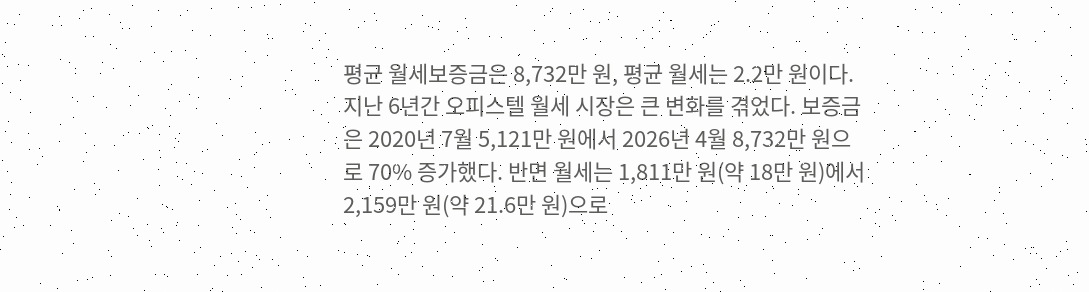평균 월세보증금은 8,732만 원, 평균 월세는 2.2만 원이다.
지난 6년간 오피스텔 월세 시장은 큰 변화를 겪었다. 보증금은 2020년 7월 5,121만 원에서 2026년 4월 8,732만 원으로 70% 증가했다. 반면 월세는 1,811만 원(약 18만 원)에서 2,159만 원(약 21.6만 원)으로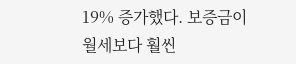19% 증가했다. 보증금이 월세보다 훨씬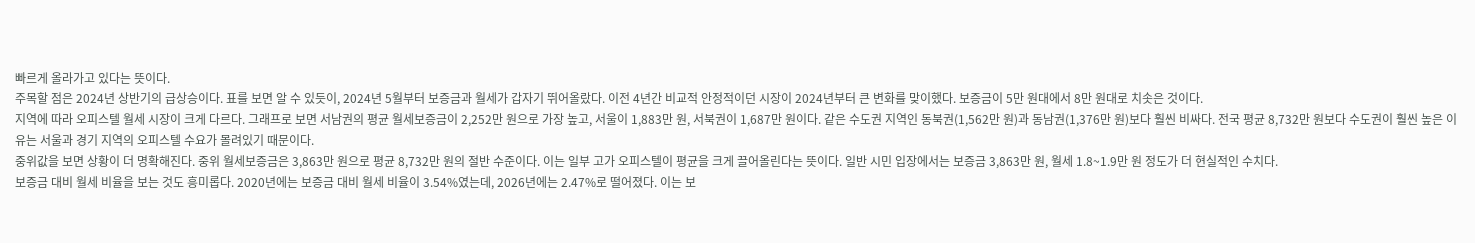빠르게 올라가고 있다는 뜻이다.
주목할 점은 2024년 상반기의 급상승이다. 표를 보면 알 수 있듯이, 2024년 5월부터 보증금과 월세가 갑자기 뛰어올랐다. 이전 4년간 비교적 안정적이던 시장이 2024년부터 큰 변화를 맞이했다. 보증금이 5만 원대에서 8만 원대로 치솟은 것이다.
지역에 따라 오피스텔 월세 시장이 크게 다르다. 그래프로 보면 서남권의 평균 월세보증금이 2,252만 원으로 가장 높고, 서울이 1,883만 원, 서북권이 1,687만 원이다. 같은 수도권 지역인 동북권(1,562만 원)과 동남권(1,376만 원)보다 훨씬 비싸다. 전국 평균 8,732만 원보다 수도권이 훨씬 높은 이유는 서울과 경기 지역의 오피스텔 수요가 몰려있기 때문이다.
중위값을 보면 상황이 더 명확해진다. 중위 월세보증금은 3,863만 원으로 평균 8,732만 원의 절반 수준이다. 이는 일부 고가 오피스텔이 평균을 크게 끌어올린다는 뜻이다. 일반 시민 입장에서는 보증금 3,863만 원, 월세 1.8~1.9만 원 정도가 더 현실적인 수치다.
보증금 대비 월세 비율을 보는 것도 흥미롭다. 2020년에는 보증금 대비 월세 비율이 3.54%였는데, 2026년에는 2.47%로 떨어졌다. 이는 보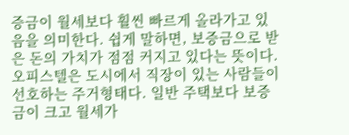증금이 월세보다 훨씬 빠르게 올라가고 있음을 의미한다. 쉽게 말하면, 보증금으로 받은 돈의 가치가 점점 커지고 있다는 뜻이다.
오피스텔은 도시에서 직장이 있는 사람들이 선호하는 주거형태다. 일반 주택보다 보증금이 크고 월세가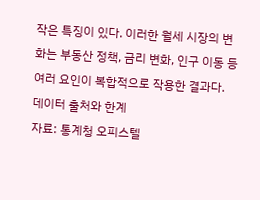작은 특징이 있다. 이러한 월세 시장의 변화는 부동산 정책, 금리 변화, 인구 이동 등 여러 요인이 복합적으로 작용한 결과다.
데이터 출처와 한계
자료: 통계청 오피스텔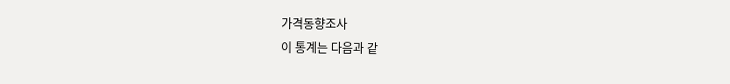가격동향조사
이 통계는 다음과 같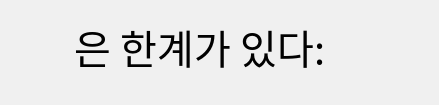은 한계가 있다: